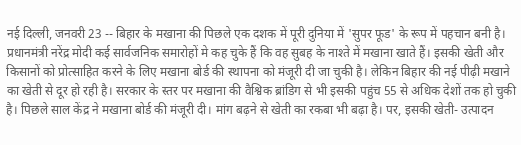नई दिल्ली, जनवरी 23 -- बिहार के मखाना की पिछले एक दशक में पूरी दुनिया में 'सुपर फूड' के रूप में पहचान बनी है। प्रधानमंत्री नरेंद्र मोदी कई सार्वजनिक समारोहों मे कह चुके हैं कि वह सुबह के नाश्ते में मखाना खाते हैं। इसकी खेती और किसानों को प्रोत्साहित करने के लिए मखाना बोर्ड की स्थापना को मंजूरी दी जा चुकी है। लेकिन बिहार की नई पीढ़ी मखाने का खेती से दूर हो रही है। सरकार के स्तर पर मखाना की वैश्विक ब्रांडिग से भी इसकी पहुंच 55 से अधिक देशों तक हो चुकी है। पिछले साल केंद्र ने मखाना बोर्ड की मंजूरी दी। मांग बढ़ने से खेती का रकबा भी बढ़ा है। पर, इसकी खेती- उत्पादन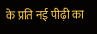के प्रति नई पीढ़ी का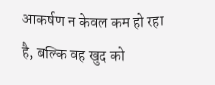आकर्षण न केवल कम हो रहा है, बल्कि वह खुद को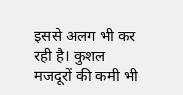इससे अलग भी कर रही है। कुशल मजदूरों की कमी भी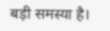बड़ी समस्या है।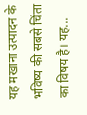यह मखाना उत्पादन के भविष्य की सबसे चिंता का विषय है। यह...